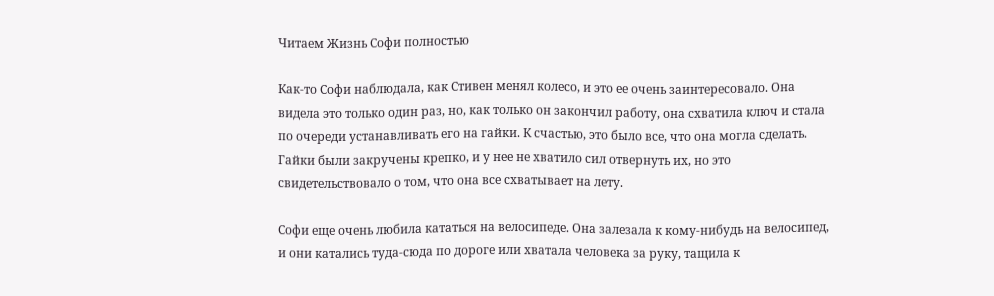Читаем Жизнь Софи полностью

Как-то Софи наблюдала, как Стивен менял колесо, и это ее очень заинтересовало. Она видела это только один раз, но, как только он закончил работу, она схватила ключ и стала по очереди устанавливать его на гайки. К счастью, это было все, что она могла сделать. Гайки были закручены крепко, и у нее не хватило сил отвернуть их, но это свидетельствовало о том, что она все схватывает на лету.

Софи еще очень любила кататься на велосипеде. Она залезала к кому-нибудь на велосипед, и они катались туда-сюда по дороге или хватала человека за руку, тащила к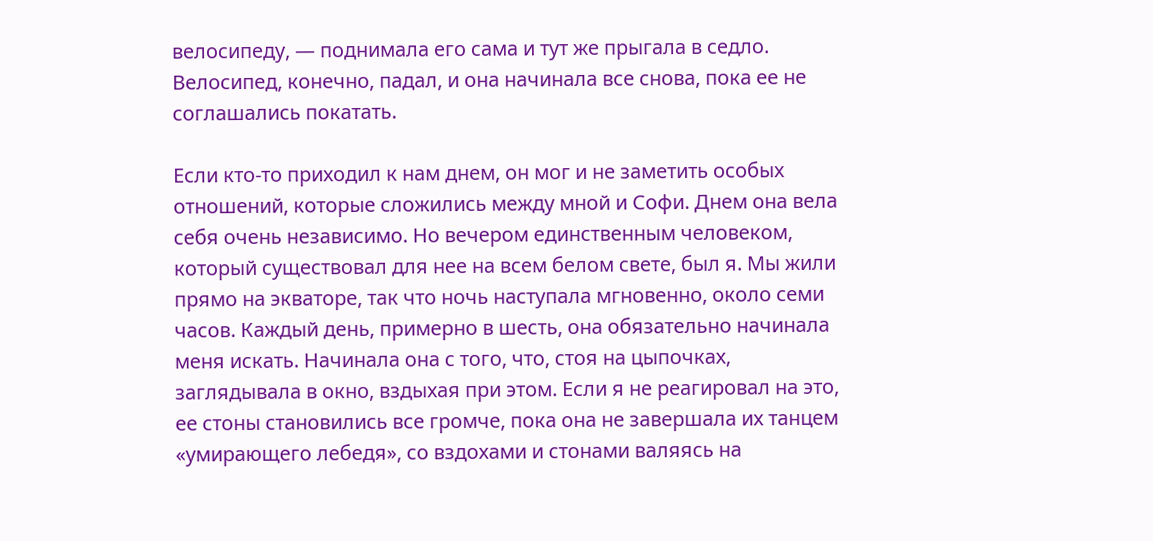велосипеду, — поднимала его сама и тут же прыгала в седло. Велосипед, конечно, падал, и она начинала все снова, пока ее не соглашались покатать.

Если кто-то приходил к нам днем, он мог и не заметить особых отношений, которые сложились между мной и Софи. Днем она вела себя очень независимо. Но вечером единственным человеком, который существовал для нее на всем белом свете, был я. Мы жили прямо на экваторе, так что ночь наступала мгновенно, около семи часов. Каждый день, примерно в шесть, она обязательно начинала меня искать. Начинала она с того, что, стоя на цыпочках, заглядывала в окно, вздыхая при этом. Если я не реагировал на это, ее стоны становились все громче, пока она не завершала их танцем «умирающего лебедя», со вздохами и стонами валяясь на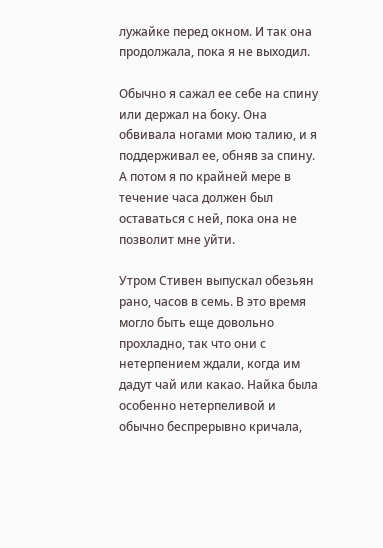лужайке перед окном. И так она продолжала, пока я не выходил.

Обычно я сажал ее себе на спину или держал на боку. Она обвивала ногами мою талию, и я поддерживал ее, обняв за спину. А потом я по крайней мере в течение часа должен был оставаться с ней, пока она не позволит мне уйти.

Утром Стивен выпускал обезьян рано, часов в семь. В это время могло быть еще довольно прохладно, так что они с нетерпением ждали, когда им дадут чай или какао. Найка была особенно нетерпеливой и обычно беспрерывно кричала,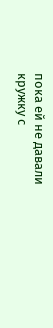пока ей не давали кружку с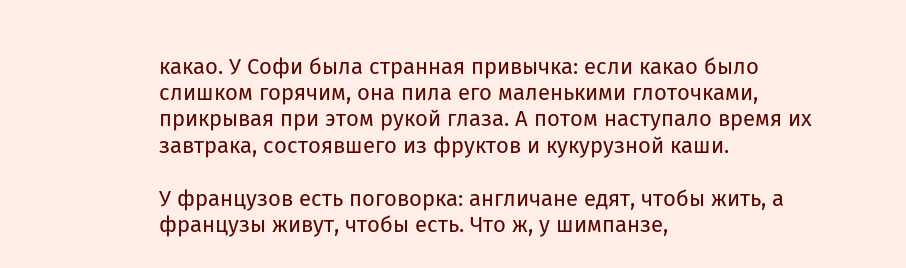какао. У Софи была странная привычка: если какао было слишком горячим, она пила его маленькими глоточками, прикрывая при этом рукой глаза. А потом наступало время их завтрака, состоявшего из фруктов и кукурузной каши.

У французов есть поговорка: англичане едят, чтобы жить, а французы живут, чтобы есть. Что ж, у шимпанзе,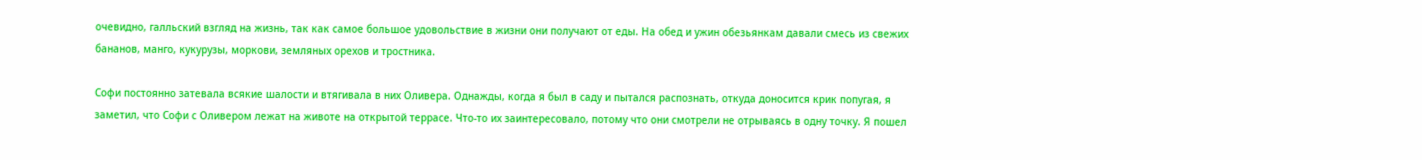очевидно, галльский взгляд на жизнь, так как самое большое удовольствие в жизни они получают от еды. На обед и ужин обезьянкам давали смесь из свежих бананов, манго, кукурузы, моркови, земляных орехов и тростника.

Софи постоянно затевала всякие шалости и втягивала в них Оливера. Однажды, когда я был в саду и пытался распознать, откуда доносится крик попугая, я заметил, что Софи с Оливером лежат на животе на открытой террасе. Что-то их заинтересовало, потому что они смотрели не отрываясь в одну точку. Я пошел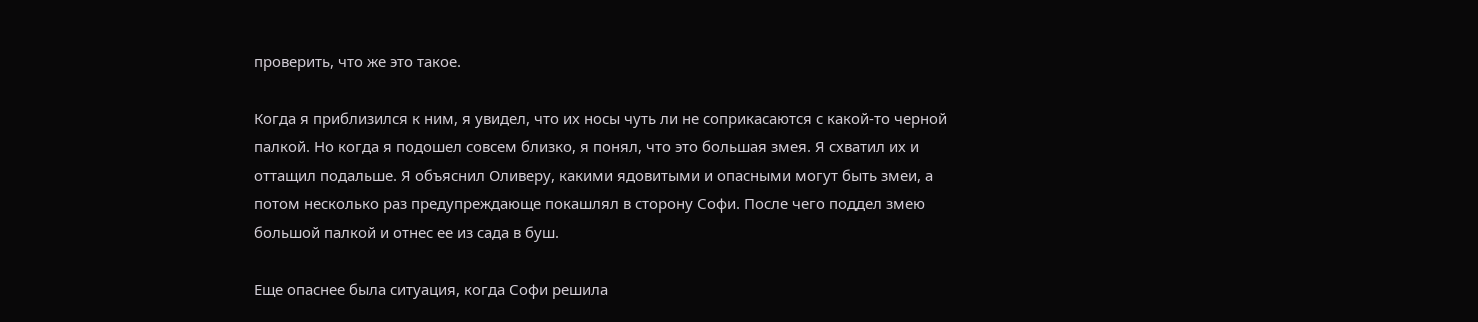проверить, что же это такое.

Когда я приблизился к ним, я увидел, что их носы чуть ли не соприкасаются с какой-то черной палкой. Но когда я подошел совсем близко, я понял, что это большая змея. Я схватил их и оттащил подальше. Я объяснил Оливеру, какими ядовитыми и опасными могут быть змеи, а потом несколько раз предупреждающе покашлял в сторону Софи. После чего поддел змею большой палкой и отнес ее из сада в буш.

Еще опаснее была ситуация, когда Софи решила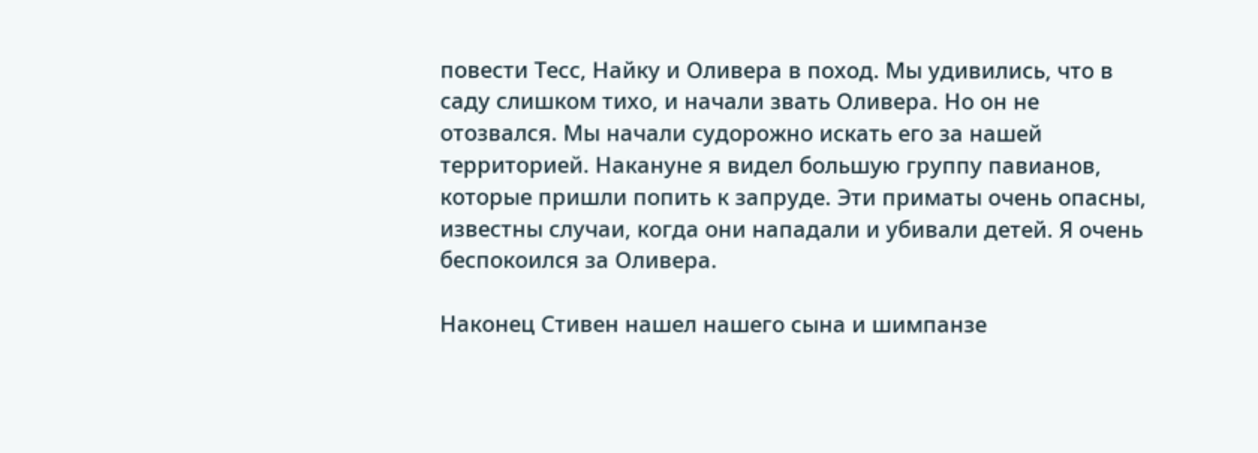повести Тесс, Найку и Оливера в поход. Мы удивились, что в саду слишком тихо, и начали звать Оливера. Но он не отозвался. Мы начали судорожно искать его за нашей территорией. Накануне я видел большую группу павианов, которые пришли попить к запруде. Эти приматы очень опасны, известны случаи, когда они нападали и убивали детей. Я очень беспокоился за Оливера.

Наконец Стивен нашел нашего сына и шимпанзе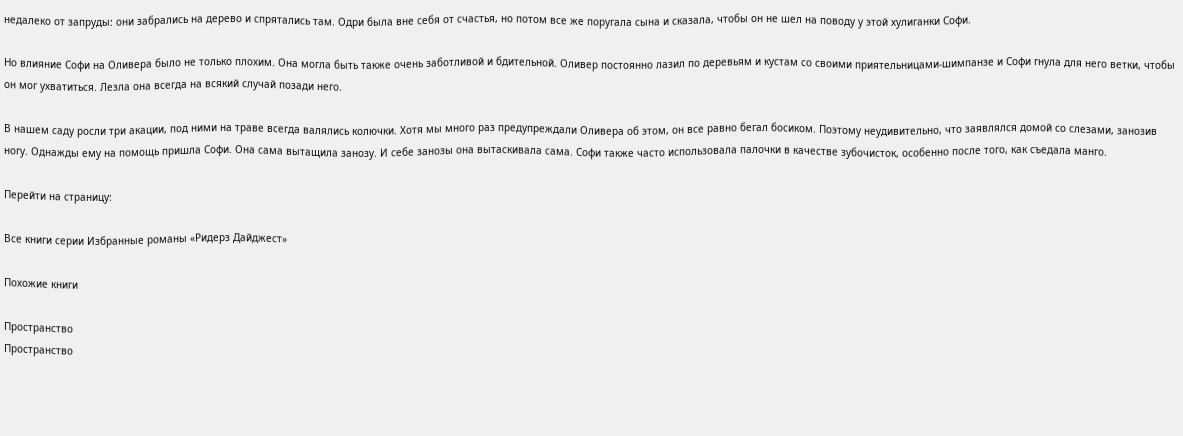недалеко от запруды: они забрались на дерево и спрятались там. Одри была вне себя от счастья, но потом все же поругала сына и сказала, чтобы он не шел на поводу у этой хулиганки Софи.

Но влияние Софи на Оливера было не только плохим. Она могла быть также очень заботливой и бдительной. Оливер постоянно лазил по деревьям и кустам со своими приятельницами-шимпанзе и Софи гнула для него ветки, чтобы он мог ухватиться. Лезла она всегда на всякий случай позади него.

В нашем саду росли три акации, под ними на траве всегда валялись колючки. Хотя мы много раз предупреждали Оливера об этом, он все равно бегал босиком. Поэтому неудивительно, что заявлялся домой со слезами, занозив ногу. Однажды ему на помощь пришла Софи. Она сама вытащила занозу. И себе занозы она вытаскивала сама. Софи также часто использовала палочки в качестве зубочисток, особенно после того, как съедала манго.

Перейти на страницу:

Все книги серии Избранные романы «Ридерз Дайджест»

Похожие книги

Пространство
Пространство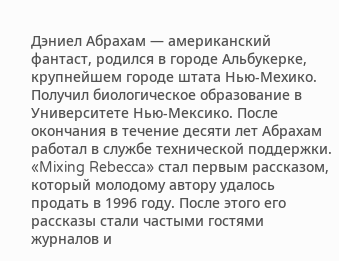Дэниел Абрахам — американский фантаст, родился в городе Альбукерке, крупнейшем городе штата Нью-Мехико. Получил биологическое образование в Университете Нью-Мексико. После окончания в течение десяти лет Абрахам работал в службе технической поддержки. «Mixing Rebecca» стал первым рассказом, который молодому автору удалось продать в 1996 году. После этого его рассказы стали частыми гостями журналов и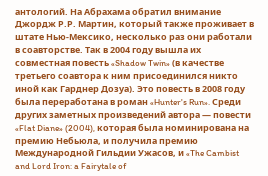антологий. На Абрахама обратил внимание Джордж Р.Р. Мартин, который также проживает в штате Нью-Мексико, несколько раз они работали в соавторстве. Так в 2004 году вышла их совместная повесть «Shadow Twin» (в качестве третьего соавтора к ним присоединился никто иной как Гарднер Дозуа). Это повесть в 2008 году была переработана в роман «Hunter's Run». Среди других заметных произведений автора — повести «Flat Diane» (2004), которая была номинирована на премию Небьюла, и получила премию Международной Гильдии Ужасов, и «The Cambist and Lord Iron: a Fairytale of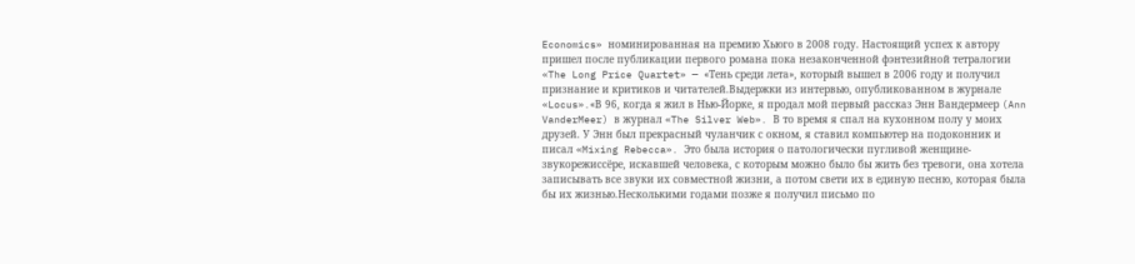Economics» номинированная на премию Хьюго в 2008 году. Настоящий успех к автору пришел после публикации первого романа пока незаконченной фэнтезийной тетралогии «The Long Price Quartet» — «Тень среди лета», который вышел в 2006 году и получил признание и критиков и читателей.Выдержки из интервью, опубликованном в журнале «Locus».«В 96, когда я жил в Нью-Йорке, я продал мой первый рассказ Энн Вандермеер (Ann VanderMeer) в журнал «The Silver Web». В то время я спал на кухонном полу у моих друзей. У Энн был прекрасный чуланчик с окном, я ставил компьютер на подоконник и писал «Mixing Rebecca». Это была история о патологически пугливой женщине-звукорежиссёре, искавшей человека, с которым можно было бы жить без тревоги, она хотела записывать все звуки их совместной жизни, а потом свети их в единую песню, которая была бы их жизнью.Несколькими годами позже я получил письмо по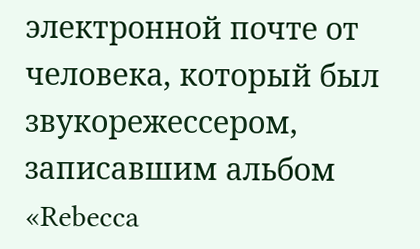электронной почте от человека, который был звукорежессером, записавшим альбом «Rebecca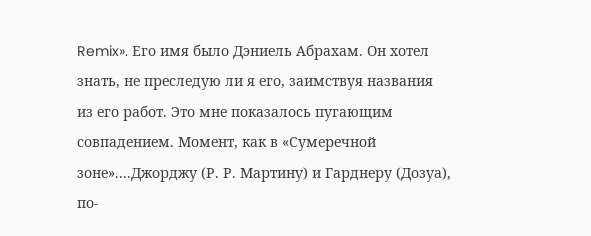Remix». Его имя было Дэниель Абрахам. Он хотел знать, не преследую ли я его, заимствуя названия из его работ. Это мне показалось пугающим совпадением. Момент, как в «Сумеречной зоне»....Джорджу (Р. Р. Мартину) и Гарднеру (Дозуа), по-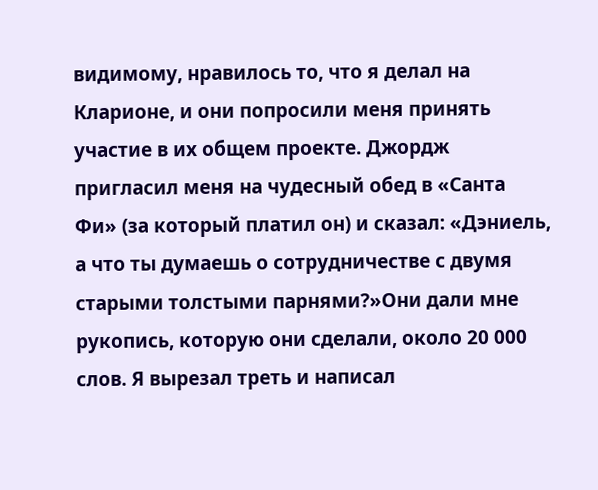видимому, нравилось то, что я делал на Кларионе, и они попросили меня принять участие в их общем проекте. Джордж пригласил меня на чудесный обед в «Санта Фи» (за который платил он) и сказал: «Дэниель, а что ты думаешь о сотрудничестве с двумя старыми толстыми парнями?»Они дали мне рукопись, которую они сделали, около 20 000 слов. Я вырезал треть и написал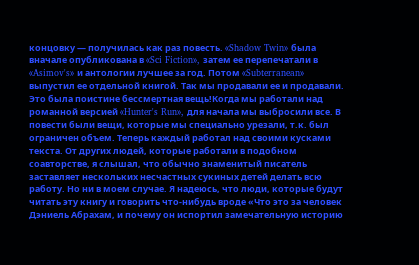концовку — получилась как раз повесть. «Shadow Twin» была вначале опубликована в «Sci Fiction», затем ее перепечатали в «Asimov's» и антологии лучшее за год. Потом «Subterranean» выпустил ее отдельной книгой. Так мы продавали ее и продавали. Это была поистине бессмертная вещь!Когда мы работали над романной версией «Hunter's Run», для начала мы выбросили все. В повести были вещи, которые мы специально урезали, т.к. был ограничен объем. Теперь каждый работал над своими кусками текста. От других людей, которые работали в подобном соавторстве, я слышал, что обычно знаменитый писатель заставляет нескольких несчастных сукиных детей делать всю работу. Но ни в моем случае. Я надеюсь, что люди, которые будут читать эту книгу и говорить что-нибудь вроде «Что это за человек Дэниель Абрахам, и почему он испортил замечательную историю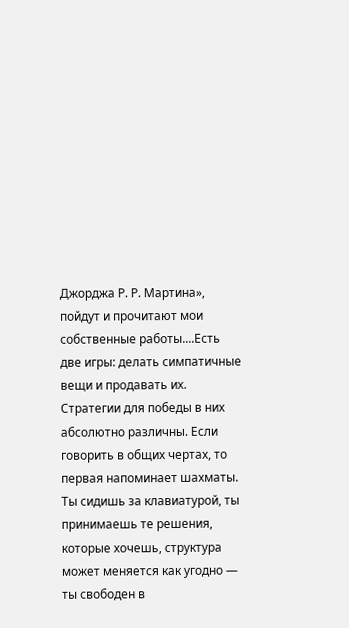Джорджа Р. Р. Мартина», пойдут и прочитают мои собственные работы....Есть две игры: делать симпатичные вещи и продавать их. Стратегии для победы в них абсолютно различны. Если говорить в общих чертах, то первая напоминает шахматы. Ты сидишь за клавиатурой, ты принимаешь те решения, которые хочешь, структура может меняется как угодно — ты свободен в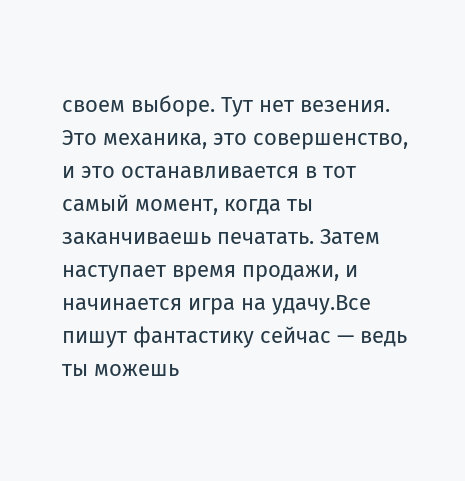своем выборе. Тут нет везения. Это механика, это совершенство, и это останавливается в тот самый момент, когда ты заканчиваешь печатать. Затем наступает время продажи, и начинается игра на удачу.Все пишут фантастику сейчас — ведь ты можешь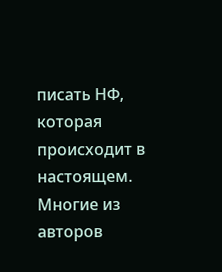писать НФ, которая происходит в настоящем. Многие из авторов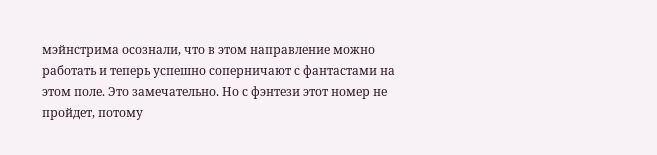мэйнстрима осознали, что в этом направление можно работать и теперь успешно соперничают с фантастами на этом поле. Это замечательно. Но с фэнтези этот номер не пройдет, потому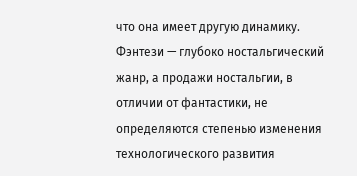что она имеет другую динамику. Фэнтези — глубоко ностальгический жанр, а продажи ностальгии, в отличии от фантастики, не определяются степенью изменения технологического развития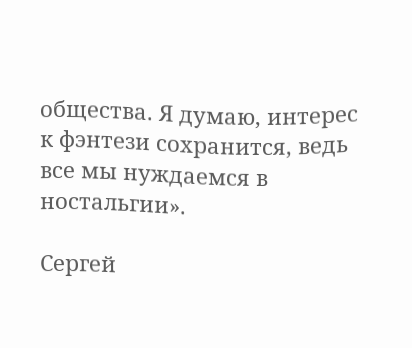общества. Я думаю, интерес к фэнтези сохранится, ведь все мы нуждаемся в ностальгии».

Сергей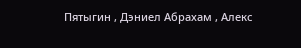Пятыгин , Дэниел Абрахам , Алекс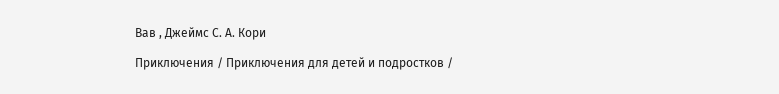Вав , Джеймс С. А. Кори

Приключения / Приключения для детей и подростков /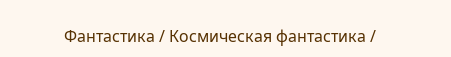Фантастика / Космическая фантастика /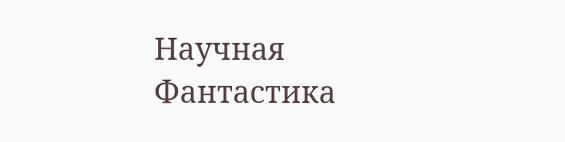Научная Фантастика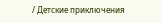/ Детские приключения